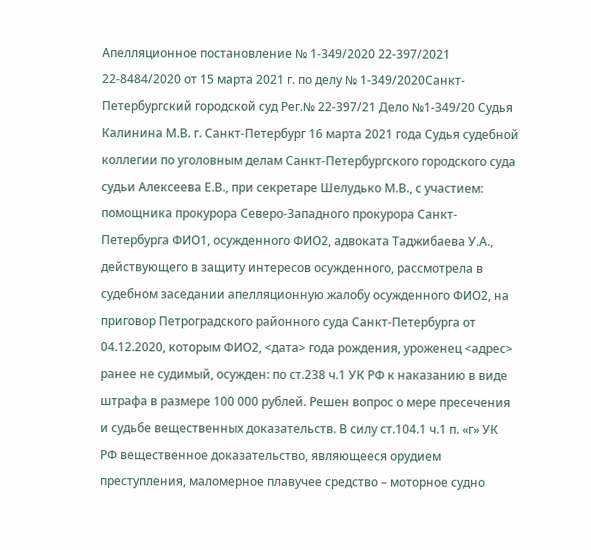Апелляционное постановление № 1-349/2020 22-397/2021 22-8484/2020 от 15 марта 2021 г. по делу № 1-349/2020Санкт-Петербургский городской суд Рег.№ 22-397/21 Дело №1-349/20 Судья Калинина М.В. г. Санкт-Петербург 16 марта 2021 года Судья судебной коллегии по уголовным делам Санкт-Петербургского городского суда судьи Алексеева Е.В., при секретаре Шелудько М.В., с участием: помощника прокурора Северо-Западного прокурора Санкт-Петербурга ФИО1, осужденного ФИО2, адвоката Таджибаева У.А., действующего в защиту интересов осужденного, рассмотрела в судебном заседании апелляционную жалобу осужденного ФИО2, на приговор Петроградского районного суда Санкт-Петербурга от 04.12.2020, которым ФИО2, <дата> года рождения, уроженец <адрес> ранее не судимый, осужден: по ст.238 ч.1 УК РФ к наказанию в виде штрафа в размере 100 000 рублей. Решен вопрос о мере пресечения и судьбе вещественных доказательств. В силу ст.104.1 ч.1 п. «г» УК РФ вещественное доказательство, являющееся орудием преступления, маломерное плавучее средство – моторное судно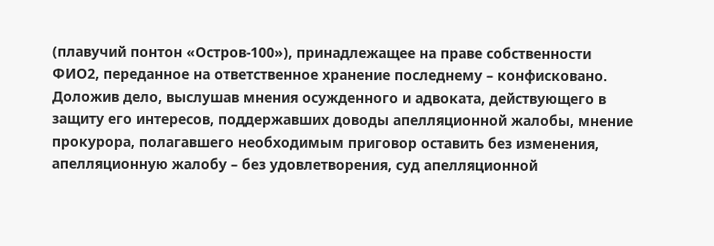(плавучий понтон «Остров-100»), принадлежащее на праве собственности ФИО2, переданное на ответственное хранение последнему – конфисковано. Доложив дело, выслушав мнения осужденного и адвоката, действующего в защиту его интересов, поддержавших доводы апелляционной жалобы, мнение прокурора, полагавшего необходимым приговор оставить без изменения, апелляционную жалобу – без удовлетворения, суд апелляционной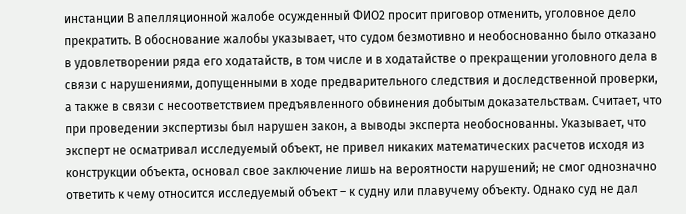инстанции В апелляционной жалобе осужденный ФИО2 просит приговор отменить, уголовное дело прекратить. В обоснование жалобы указывает, что судом безмотивно и необоснованно было отказано в удовлетворении ряда его ходатайств, в том числе и в ходатайстве о прекращении уголовного дела в связи с нарушениями, допущенными в ходе предварительного следствия и доследственной проверки, а также в связи с несоответствием предъявленного обвинения добытым доказательствам. Считает, что при проведении экспертизы был нарушен закон, а выводы эксперта необоснованны. Указывает, что эксперт не осматривал исследуемый объект, не привел никаких математических расчетов исходя из конструкции объекта, основал свое заключение лишь на вероятности нарушений; не смог однозначно ответить к чему относится исследуемый объект – к судну или плавучему объекту. Однако суд не дал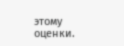этому оценки.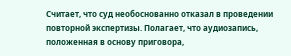Считает, что суд необоснованно отказал в проведении повторной экспертизы. Полагает, что аудиозапись, положенная в основу приговора,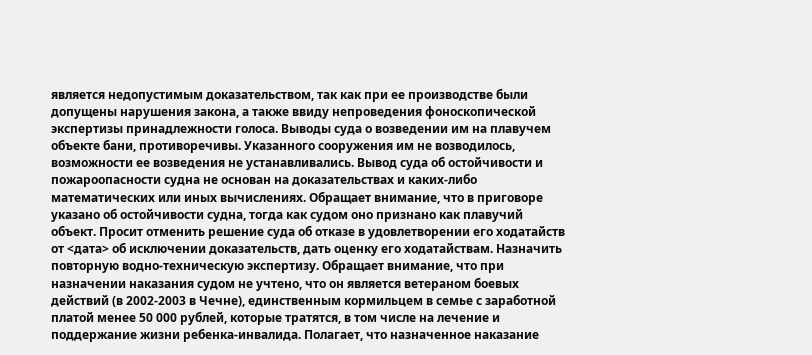является недопустимым доказательством, так как при ее производстве были допущены нарушения закона, а также ввиду непроведения фоноскопической экспертизы принадлежности голоса. Выводы суда о возведении им на плавучем объекте бани, противоречивы. Указанного сооружения им не возводилось, возможности ее возведения не устанавливались. Вывод суда об остойчивости и пожароопасности судна не основан на доказательствах и каких-либо математических или иных вычислениях. Обращает внимание, что в приговоре указано об остойчивости судна, тогда как судом оно признано как плавучий объект. Просит отменить решение суда об отказе в удовлетворении его ходатайств от <дата> об исключении доказательств, дать оценку его ходатайствам. Назначить повторную водно-техническую экспертизу. Обращает внимание, что при назначении наказания судом не учтено, что он является ветераном боевых действий (в 2002-2003 в Чечне), единственным кормильцем в семье с заработной платой менее 50 000 рублей, которые тратятся, в том числе на лечение и поддержание жизни ребенка-инвалида. Полагает, что назначенное наказание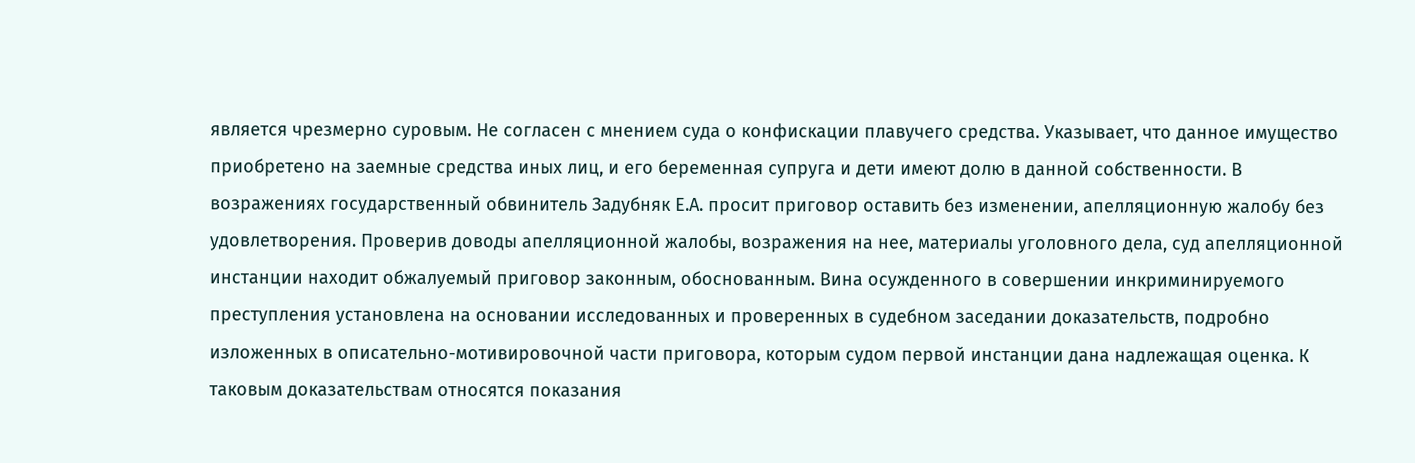является чрезмерно суровым. Не согласен с мнением суда о конфискации плавучего средства. Указывает, что данное имущество приобретено на заемные средства иных лиц, и его беременная супруга и дети имеют долю в данной собственности. В возражениях государственный обвинитель Задубняк Е.А. просит приговор оставить без изменении, апелляционную жалобу без удовлетворения. Проверив доводы апелляционной жалобы, возражения на нее, материалы уголовного дела, суд апелляционной инстанции находит обжалуемый приговор законным, обоснованным. Вина осужденного в совершении инкриминируемого преступления установлена на основании исследованных и проверенных в судебном заседании доказательств, подробно изложенных в описательно-мотивировочной части приговора, которым судом первой инстанции дана надлежащая оценка. К таковым доказательствам относятся показания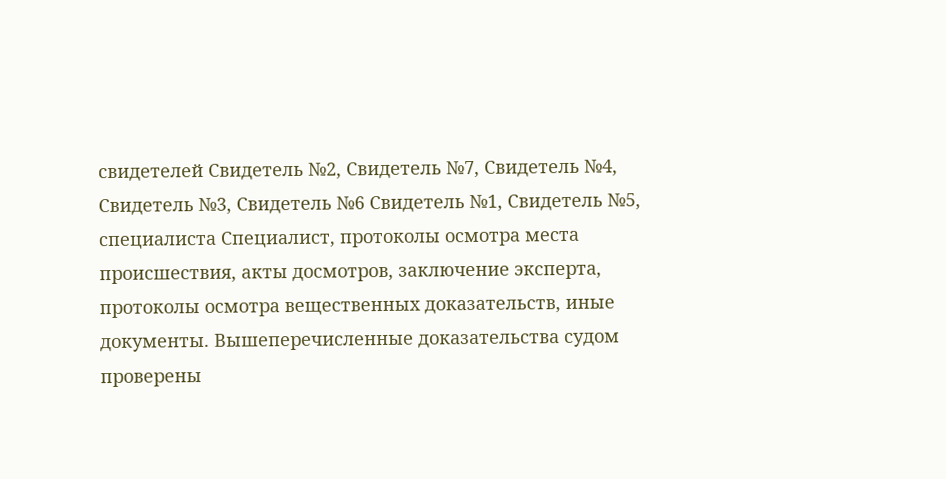свидетелей Свидетель №2, Свидетель №7, Свидетель №4, Свидетель №3, Свидетель №6 Свидетель №1, Свидетель №5, специалиста Специалист, протоколы осмотра места происшествия, акты досмотров, заключение эксперта, протоколы осмотра вещественных доказательств, иные документы. Вышеперечисленные доказательства судом проверены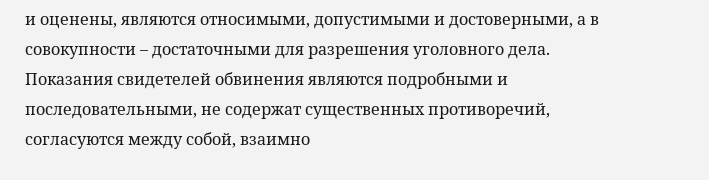и оценены, являются относимыми, допустимыми и достоверными, а в совокупности – достаточными для разрешения уголовного дела. Показания свидетелей обвинения являются подробными и последовательными, не содержат существенных противоречий, согласуются между собой, взаимно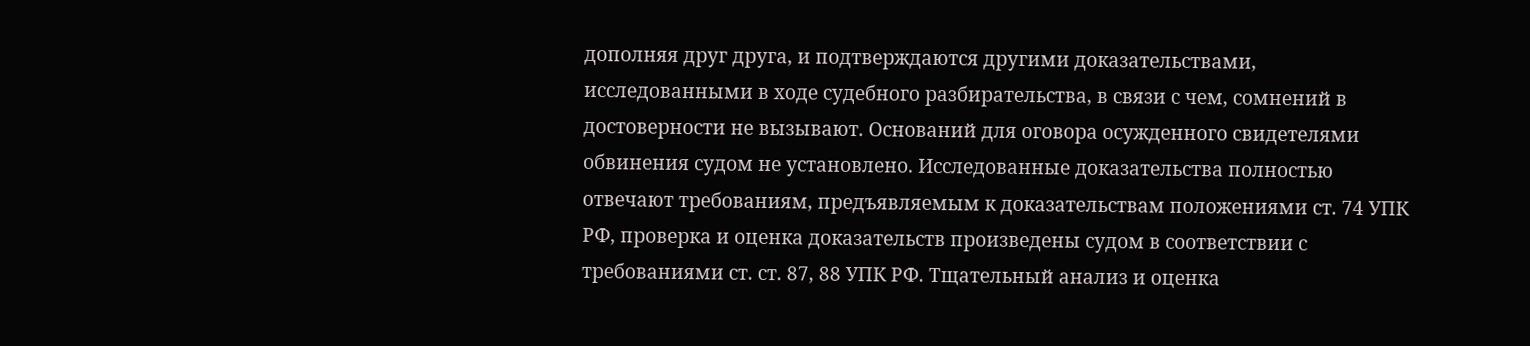дополняя друг друга, и подтверждаются другими доказательствами, исследованными в ходе судебного разбирательства, в связи с чем, сомнений в достоверности не вызывают. Оснований для оговора осужденного свидетелями обвинения судом не установлено. Исследованные доказательства полностью отвечают требованиям, предъявляемым к доказательствам положениями ст. 74 УПК РФ, проверка и оценка доказательств произведены судом в соответствии с требованиями ст. ст. 87, 88 УПК РФ. Тщательный анализ и оценка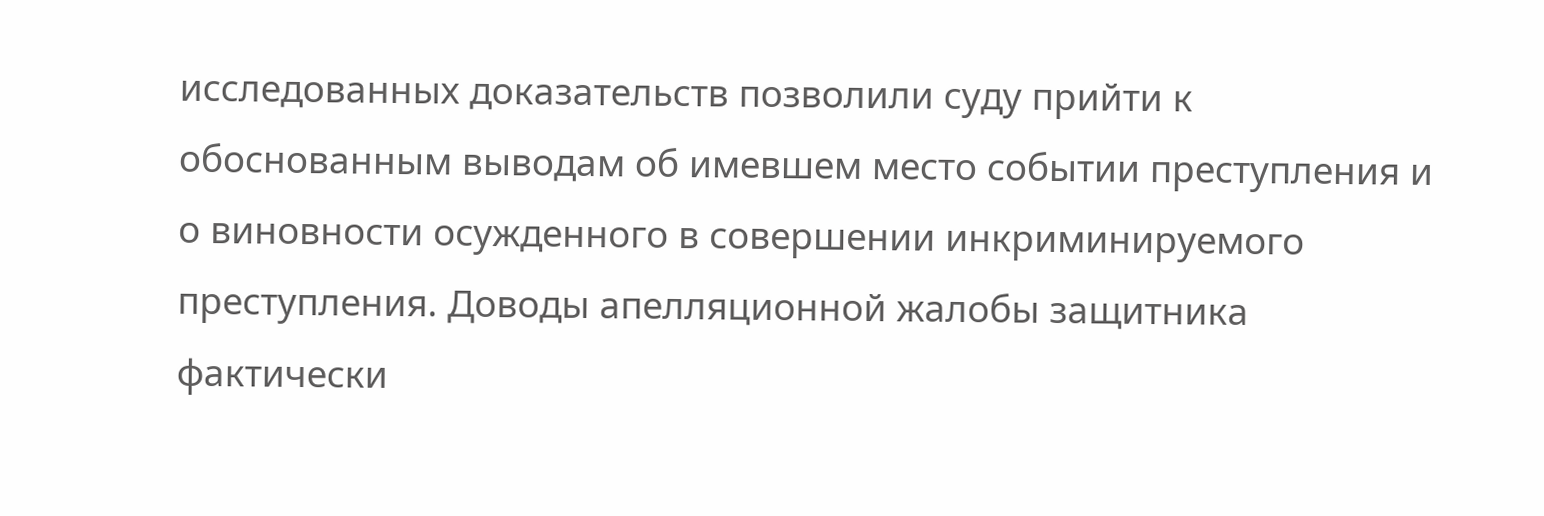исследованных доказательств позволили суду прийти к обоснованным выводам об имевшем место событии преступления и о виновности осужденного в совершении инкриминируемого преступления. Доводы апелляционной жалобы защитника фактически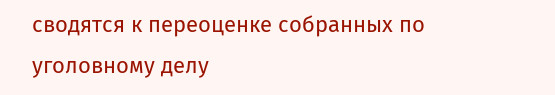сводятся к переоценке собранных по уголовному делу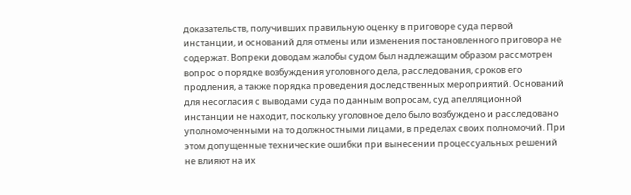доказательств, получивших правильную оценку в приговоре суда первой инстанции, и оснований для отмены или изменения постановленного приговора не содержат. Вопреки доводам жалобы судом был надлежащим образом рассмотрен вопрос о порядке возбуждения уголовного дела, расследования, сроков его продления, а также порядка проведения доследственных мероприятий. Оснований для несогласия с выводами суда по данным вопросам, суд апелляционной инстанции не находит, поскольку уголовное дело было возбуждено и расследовано уполномоченными на то должностными лицами, в пределах своих полномочий. При этом допущенные технические ошибки при вынесении процессуальных решений не влияют на их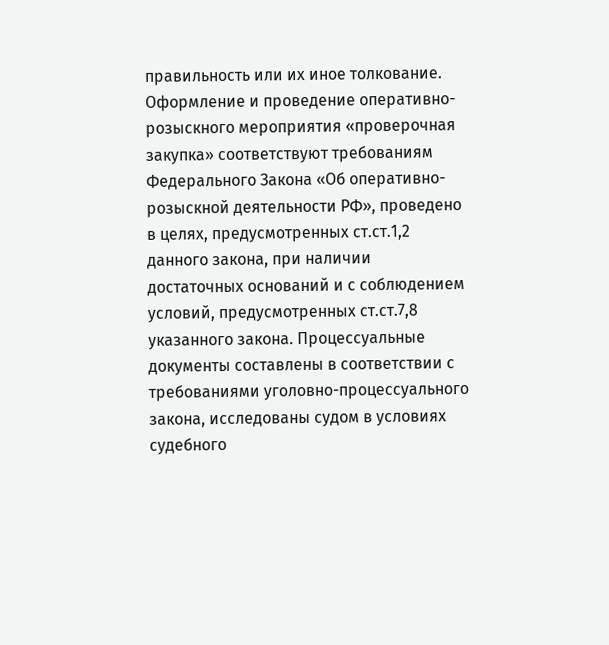правильность или их иное толкование. Оформление и проведение оперативно-розыскного мероприятия «проверочная закупка» соответствуют требованиям Федерального Закона «Об оперативно-розыскной деятельности РФ», проведено в целях, предусмотренных ст.ст.1,2 данного закона, при наличии достаточных оснований и с соблюдением условий, предусмотренных ст.ст.7,8 указанного закона. Процессуальные документы составлены в соответствии с требованиями уголовно-процессуального закона, исследованы судом в условиях судебного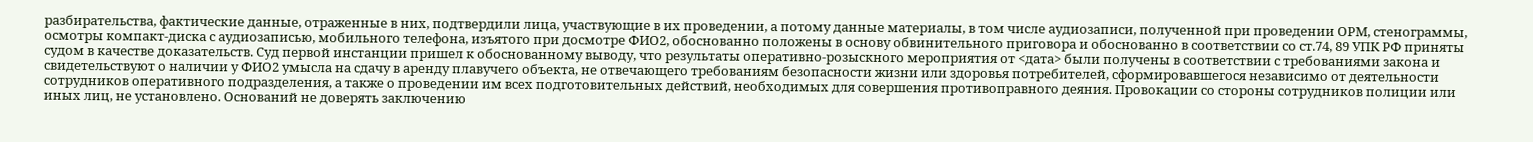разбирательства, фактические данные, отраженные в них, подтвердили лица, участвующие в их проведении, а потому данные материалы, в том числе аудиозаписи, полученной при проведении ОРМ, стенограммы, осмотры компакт-диска с аудиозаписью, мобильного телефона, изъятого при досмотре ФИО2, обоснованно положены в основу обвинительного приговора и обоснованно в соответствии со ст.74, 89 УПК РФ приняты судом в качестве доказательств. Суд первой инстанции пришел к обоснованному выводу, что результаты оперативно-розыскного мероприятия от <дата> были получены в соответствии с требованиями закона и свидетельствуют о наличии у ФИО2 умысла на сдачу в аренду плавучего объекта, не отвечающего требованиям безопасности жизни или здоровья потребителей, сформировавшегося независимо от деятельности сотрудников оперативного подразделения, а также о проведении им всех подготовительных действий, необходимых для совершения противоправного деяния. Провокации со стороны сотрудников полиции или иных лиц, не установлено. Оснований не доверять заключению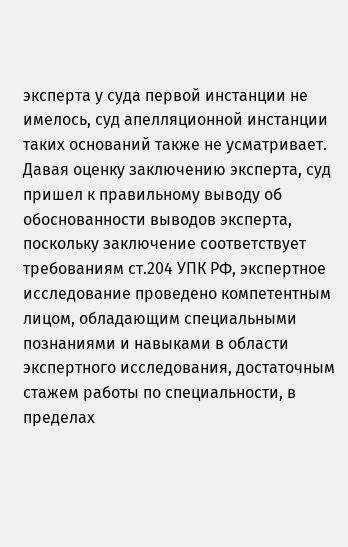эксперта у суда первой инстанции не имелось, суд апелляционной инстанции таких оснований также не усматривает. Давая оценку заключению эксперта, суд пришел к правильному выводу об обоснованности выводов эксперта, поскольку заключение соответствует требованиям ст.204 УПК РФ, экспертное исследование проведено компетентным лицом, обладающим специальными познаниями и навыками в области экспертного исследования, достаточным стажем работы по специальности, в пределах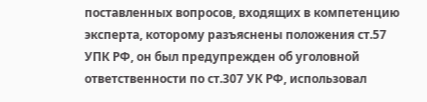поставленных вопросов, входящих в компетенцию эксперта, которому разъяснены положения ст.57 УПК РФ, он был предупрежден об уголовной ответственности по ст.307 УК РФ, использовал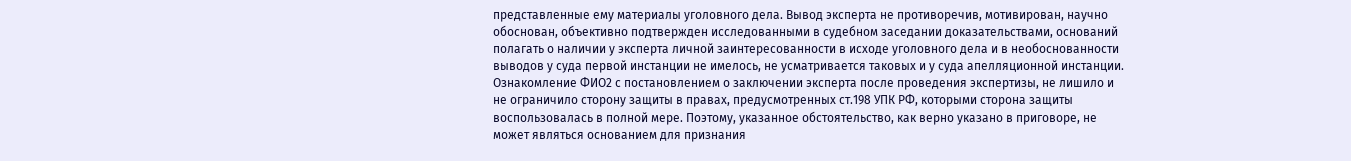представленные ему материалы уголовного дела. Вывод эксперта не противоречив, мотивирован, научно обоснован, объективно подтвержден исследованными в судебном заседании доказательствами, оснований полагать о наличии у эксперта личной заинтересованности в исходе уголовного дела и в необоснованности выводов у суда первой инстанции не имелось, не усматривается таковых и у суда апелляционной инстанции. Ознакомление ФИО2 с постановлением о заключении эксперта после проведения экспертизы, не лишило и не ограничило сторону защиты в правах, предусмотренных ст.198 УПК РФ, которыми сторона защиты воспользовалась в полной мере. Поэтому, указанное обстоятельство, как верно указано в приговоре, не может являться основанием для признания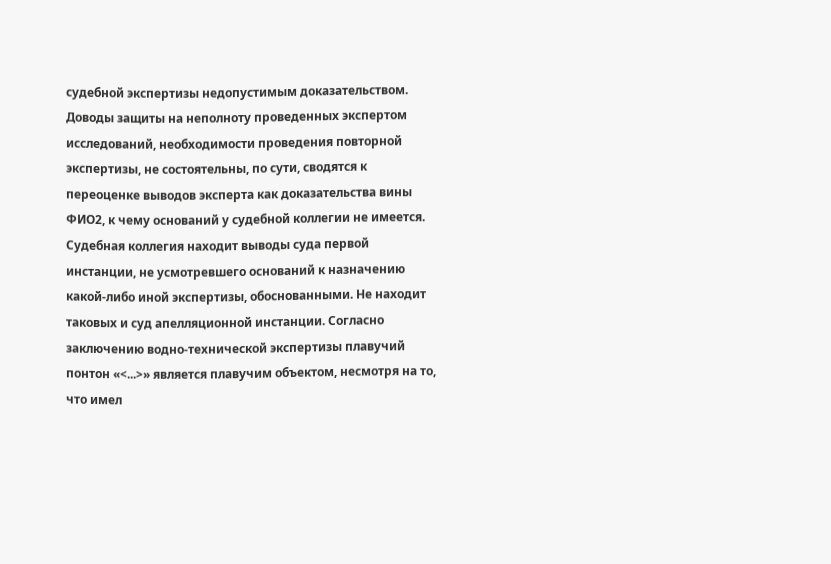судебной экспертизы недопустимым доказательством. Доводы защиты на неполноту проведенных экспертом исследований, необходимости проведения повторной экспертизы, не состоятельны, по сути, сводятся к переоценке выводов эксперта как доказательства вины ФИО2, к чему оснований у судебной коллегии не имеется. Судебная коллегия находит выводы суда первой инстанции, не усмотревшего оснований к назначению какой-либо иной экспертизы, обоснованными. Не находит таковых и суд апелляционной инстанции. Согласно заключению водно-технической экспертизы плавучий понтон «<...>» является плавучим объектом, несмотря на то, что имел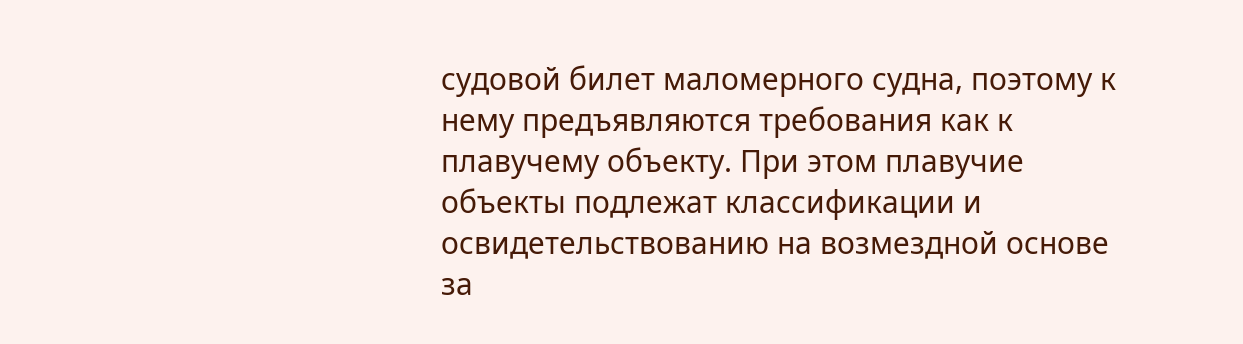судовой билет маломерного судна, поэтому к нему предъявляются требования как к плавучему объекту. При этом плавучие объекты подлежат классификации и освидетельствованию на возмездной основе за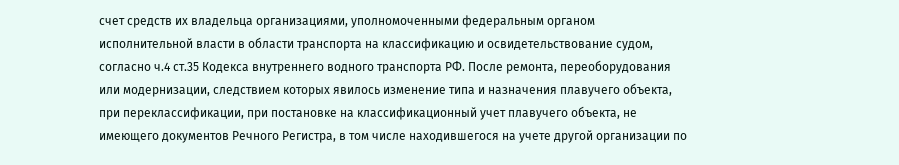счет средств их владельца организациями, уполномоченными федеральным органом исполнительной власти в области транспорта на классификацию и освидетельствование судом, согласно ч.4 ст.35 Кодекса внутреннего водного транспорта РФ. После ремонта, переоборудования или модернизации, следствием которых явилось изменение типа и назначения плавучего объекта, при переклассификации, при постановке на классификационный учет плавучего объекта, не имеющего документов Речного Регистра, в том числе находившегося на учете другой организации по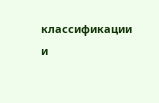классификации и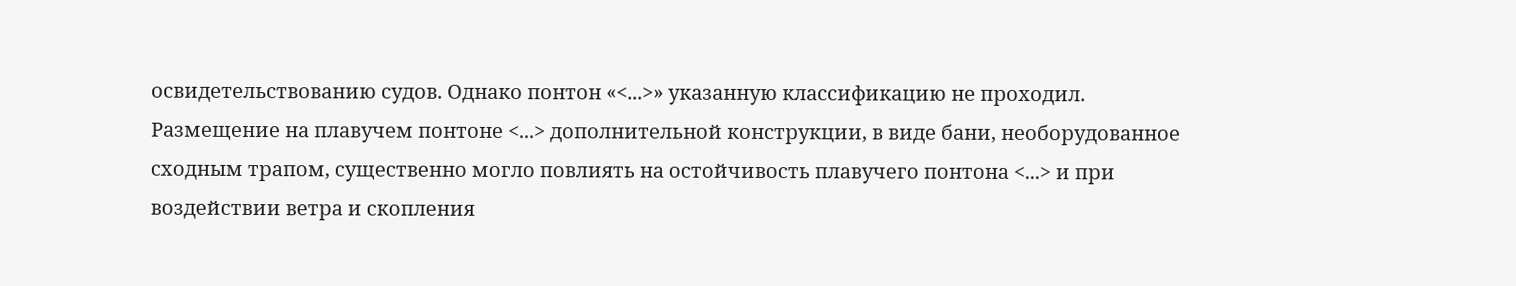освидетельствованию судов. Однако понтон «<...>» указанную классификацию не проходил. Размещение на плавучем понтоне <...> дополнительной конструкции, в виде бани, необорудованное сходным трапом, существенно могло повлиять на остойчивость плавучего понтона <...> и при воздействии ветра и скопления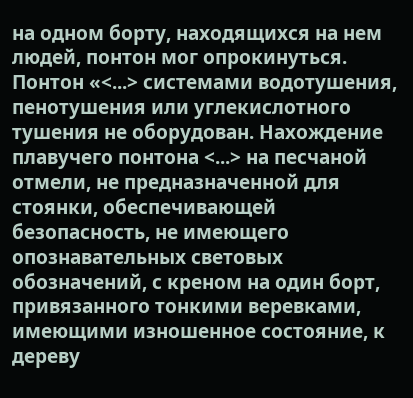на одном борту, находящихся на нем людей, понтон мог опрокинуться. Понтон «<...> системами водотушения, пенотушения или углекислотного тушения не оборудован. Нахождение плавучего понтона <...> на песчаной отмели, не предназначенной для стоянки, обеспечивающей безопасность, не имеющего опознавательных световых обозначений, с креном на один борт, привязанного тонкими веревками, имеющими изношенное состояние, к дереву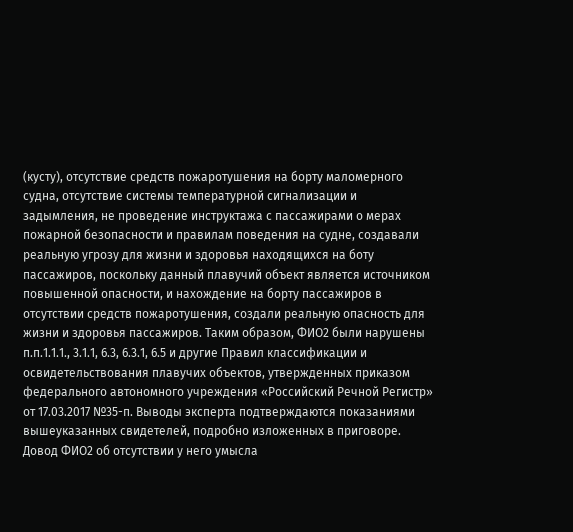(кусту), отсутствие средств пожаротушения на борту маломерного судна, отсутствие системы температурной сигнализации и задымления, не проведение инструктажа с пассажирами о мерах пожарной безопасности и правилам поведения на судне, создавали реальную угрозу для жизни и здоровья находящихся на боту пассажиров, поскольку данный плавучий объект является источником повышенной опасности, и нахождение на борту пассажиров в отсутствии средств пожаротушения, создали реальную опасность для жизни и здоровья пассажиров. Таким образом, ФИО2 были нарушены п.п.1.1.1., 3.1.1, 6.3, 6.3.1, 6.5 и другие Правил классификации и освидетельствования плавучих объектов, утвержденных приказом федерального автономного учреждения «Российский Речной Регистр» от 17.03.2017 №35-п. Выводы эксперта подтверждаются показаниями вышеуказанных свидетелей, подробно изложенных в приговоре. Довод ФИО2 об отсутствии у него умысла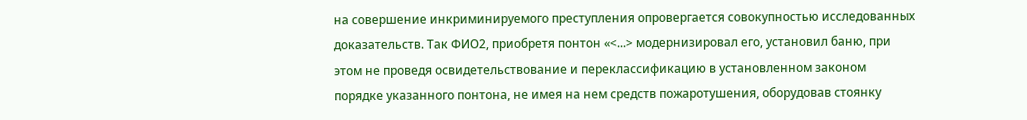на совершение инкриминируемого преступления опровергается совокупностью исследованных доказательств. Так ФИО2, приобретя понтон «<...> модернизировал его, установил баню, при этом не проведя освидетельствование и переклассификацию в установленном законом порядке указанного понтона, не имея на нем средств пожаротушения, оборудовав стоянку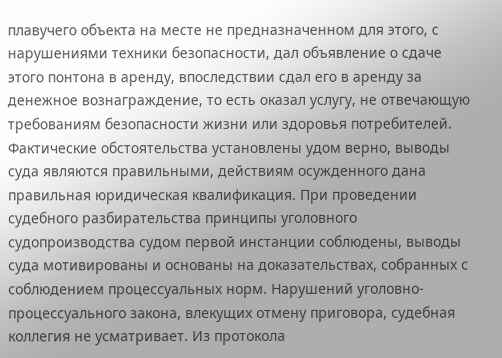плавучего объекта на месте не предназначенном для этого, с нарушениями техники безопасности, дал объявление о сдаче этого понтона в аренду, впоследствии сдал его в аренду за денежное вознаграждение, то есть оказал услугу, не отвечающую требованиям безопасности жизни или здоровья потребителей. Фактические обстоятельства установлены удом верно, выводы суда являются правильными, действиям осужденного дана правильная юридическая квалификация. При проведении судебного разбирательства принципы уголовного судопроизводства судом первой инстанции соблюдены, выводы суда мотивированы и основаны на доказательствах, собранных с соблюдением процессуальных норм. Нарушений уголовно-процессуального закона, влекущих отмену приговора, судебная коллегия не усматривает. Из протокола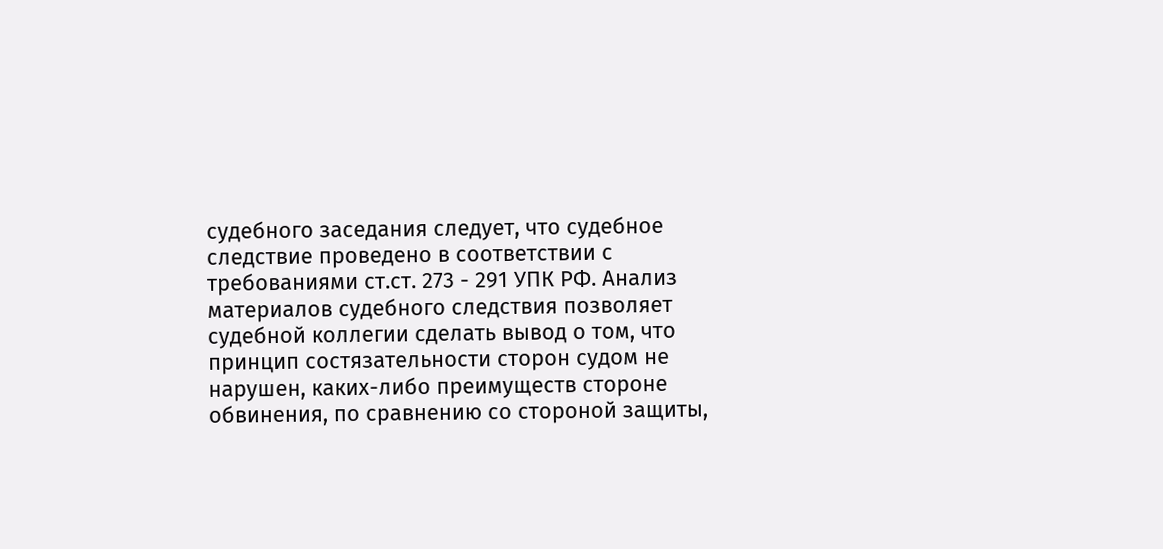судебного заседания следует, что судебное следствие проведено в соответствии с требованиями ст.ст. 273 - 291 УПК РФ. Анализ материалов судебного следствия позволяет судебной коллегии сделать вывод о том, что принцип состязательности сторон судом не нарушен, каких-либо преимуществ стороне обвинения, по сравнению со стороной защиты,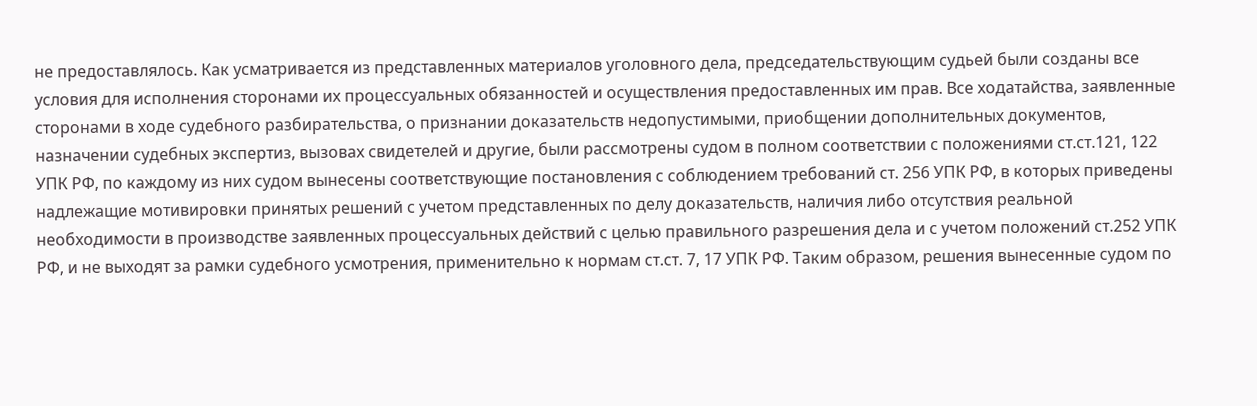не предоставлялось. Как усматривается из представленных материалов уголовного дела, председательствующим судьей были созданы все условия для исполнения сторонами их процессуальных обязанностей и осуществления предоставленных им прав. Все ходатайства, заявленные сторонами в ходе судебного разбирательства, о признании доказательств недопустимыми, приобщении дополнительных документов, назначении судебных экспертиз, вызовах свидетелей и другие, были рассмотрены судом в полном соответствии с положениями ст.ст.121, 122 УПК РФ, по каждому из них судом вынесены соответствующие постановления с соблюдением требований ст. 256 УПК РФ, в которых приведены надлежащие мотивировки принятых решений с учетом представленных по делу доказательств, наличия либо отсутствия реальной необходимости в производстве заявленных процессуальных действий с целью правильного разрешения дела и с учетом положений ст.252 УПК РФ, и не выходят за рамки судебного усмотрения, применительно к нормам ст.ст. 7, 17 УПК РФ. Таким образом, решения вынесенные судом по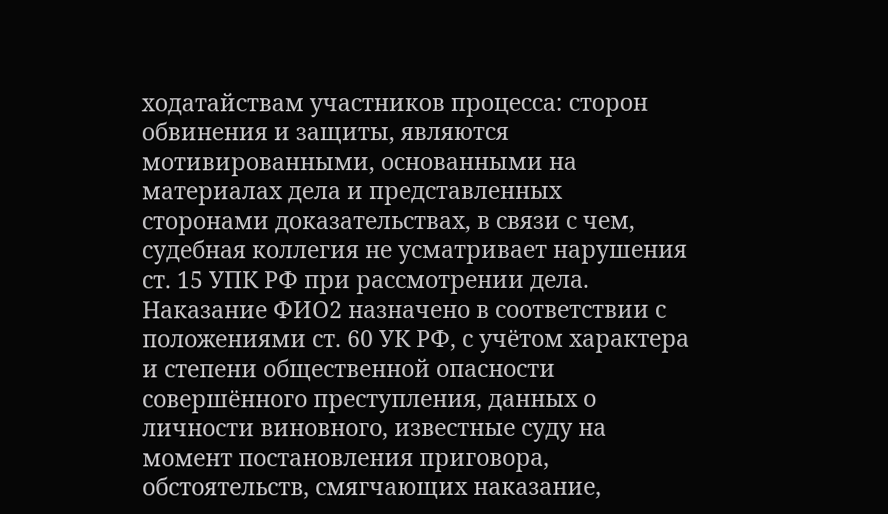ходатайствам участников процесса: сторон обвинения и защиты, являются мотивированными, основанными на материалах дела и представленных сторонами доказательствах, в связи с чем, судебная коллегия не усматривает нарушения ст. 15 УПК РФ при рассмотрении дела. Наказание ФИО2 назначено в соответствии с положениями ст. 60 УК РФ, с учётом характера и степени общественной опасности совершённого преступления, данных о личности виновного, известные суду на момент постановления приговора, обстоятельств, смягчающих наказание,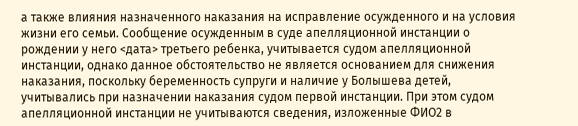а также влияния назначенного наказания на исправление осужденного и на условия жизни его семьи. Сообщение осужденным в суде апелляционной инстанции о рождении у него <дата> третьего ребенка, учитывается судом апелляционной инстанции, однако данное обстоятельство не является основанием для снижения наказания, поскольку беременность супруги и наличие у Болышева детей, учитывались при назначении наказания судом первой инстанции. При этом судом апелляционной инстанции не учитываются сведения, изложенные ФИО2 в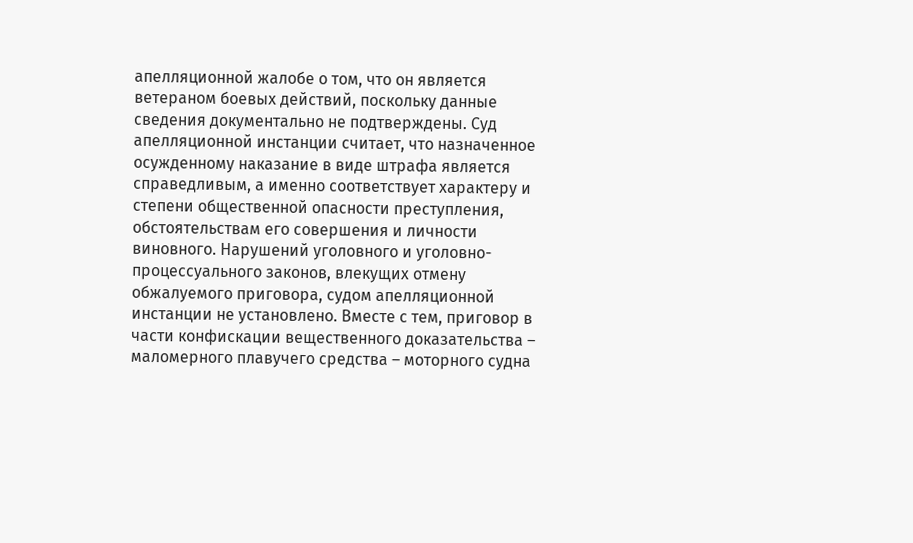апелляционной жалобе о том, что он является ветераном боевых действий, поскольку данные сведения документально не подтверждены. Суд апелляционной инстанции считает, что назначенное осужденному наказание в виде штрафа является справедливым, а именно соответствует характеру и степени общественной опасности преступления, обстоятельствам его совершения и личности виновного. Нарушений уголовного и уголовно-процессуального законов, влекущих отмену обжалуемого приговора, судом апелляционной инстанции не установлено. Вместе с тем, приговор в части конфискации вещественного доказательства – маломерного плавучего средства – моторного судна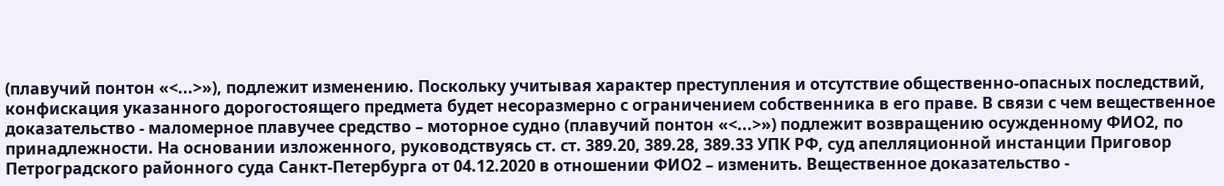(плавучий понтон «<...>»), подлежит изменению. Поскольку учитывая характер преступления и отсутствие общественно-опасных последствий, конфискация указанного дорогостоящего предмета будет несоразмерно с ограничением собственника в его праве. В связи с чем вещественное доказательство - маломерное плавучее средство – моторное судно (плавучий понтон «<...>») подлежит возвращению осужденному ФИО2, по принадлежности. На основании изложенного, руководствуясь ст. ст. 389.20, 389.28, 389.33 УПК РФ, суд апелляционной инстанции Приговор Петроградского районного суда Санкт-Петербурга от 04.12.2020 в отношении ФИО2 – изменить. Вещественное доказательство -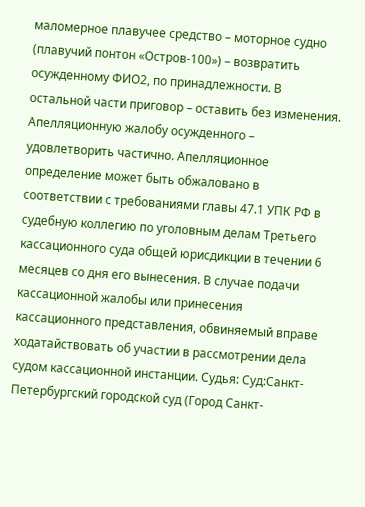маломерное плавучее средство – моторное судно (плавучий понтон «Остров-100») – возвратить осужденному ФИО2, по принадлежности. В остальной части приговор – оставить без изменения. Апелляционную жалобу осужденного – удовлетворить частично. Апелляционное определение может быть обжаловано в соответствии с требованиями главы 47.1 УПК РФ в судебную коллегию по уголовным делам Третьего кассационного суда общей юрисдикции в течении 6 месяцев со дня его вынесения. В случае подачи кассационной жалобы или принесения кассационного представления, обвиняемый вправе ходатайствовать об участии в рассмотрении дела судом кассационной инстанции. Судья: Суд:Санкт-Петербургский городской суд (Город Санкт-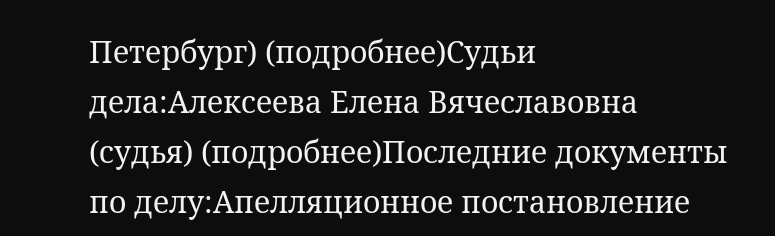Петербург) (подробнее)Судьи дела:Алексеева Елена Вячеславовна (судья) (подробнее)Последние документы по делу:Апелляционное постановление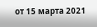от 15 марта 2021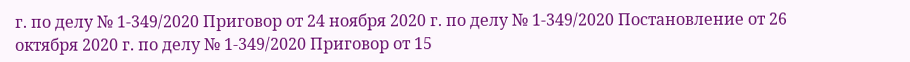г. по делу № 1-349/2020 Приговор от 24 ноября 2020 г. по делу № 1-349/2020 Постановление от 26 октября 2020 г. по делу № 1-349/2020 Приговор от 15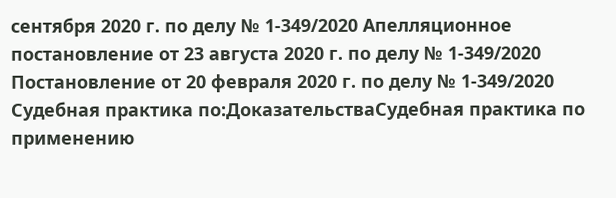сентября 2020 г. по делу № 1-349/2020 Апелляционное постановление от 23 августа 2020 г. по делу № 1-349/2020 Постановление от 20 февраля 2020 г. по делу № 1-349/2020 Судебная практика по:ДоказательстваСудебная практика по применению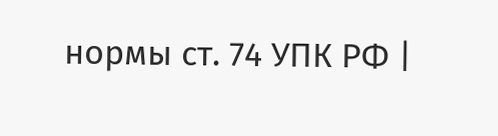нормы ст. 74 УПК РФ |